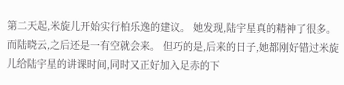第二天起,米旋儿开始实行柏乐逸的建议。 她发现,陆宇星真的精神了很多。 而陆晓云,之后还是一有空就会来。 但巧的是,后来的日子,她都刚好错过米旋儿给陆宇星的讲课时间,同时又正好加入足赤的下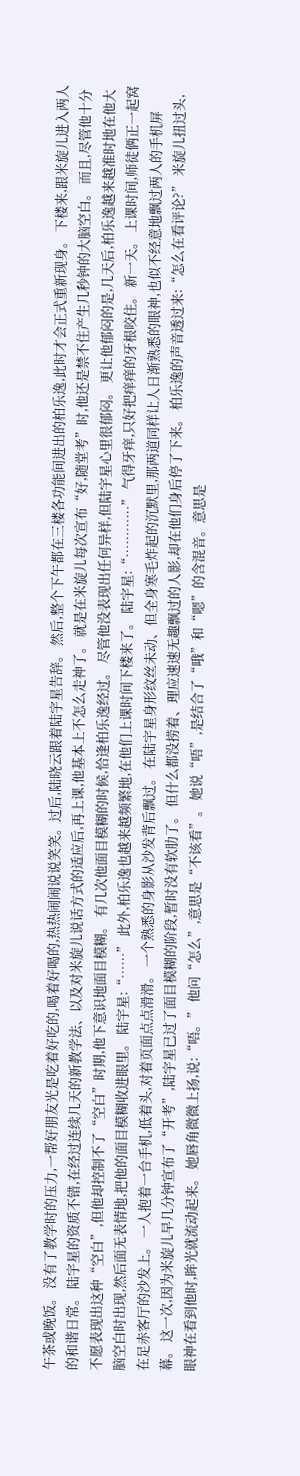午茶或晚饭。 没有了教学时的压力,一帮好朋友光是吃着好吃的,喝着好喝的,热热闹闹说说笑笑。过后,陆晓云跟着陆宇星告辞。 然后,整个下午都在三楼各功能间进出的柏乐逸,此时才会正式重新现身。 下楼来,跟米旋儿进入两人的和谐日常。 陆宇星的资质不错,在经过连续几天的新教学法、以及对米旋儿说话方式的适应后,再上课,他基本上不怎么走神了。 就是在米旋儿每次宣布“好,随堂考”时,他还是禁不住产生几秒钟的大脑空白。 而且,尽管他十分不愿表现出这种“空白”,但他却控制不了“空白”时期,他下意识地面目模糊。 有几次他面目模糊的时候,恰逢柏乐逸经过。 尽管他没表现出任何异样,但陆宇星心里很郁闷。 更让他郁闷的是,几天后,柏乐逸越来越准时地在他大脑空白时出现,然后面无表情地,把他的面目模糊收进眼里。 陆宇星:“……” 此外,柏乐逸也越来越频繁地,在他们上课时间下楼来了。 陆宇星:“…………” 气得牙痒,只好把痒痒的牙根咬住。 新一天。 上课时间,师徒俩正一起窝在足赤客厅的沙发上。 一人抱着一台手机,低着头,对着页面点点滑滑。 一个熟悉的身影从沙发背后飘过。 在陆宇星身形纹丝未动、但全身寒毛炸起的沉默里,那两道同样让人日渐熟悉的眼神,也似不经意地飘过两人的手机屏幕。 这一次,因为米旋儿早几分钟宣布了“开考”,陆宇星已过了面目模糊的阶段,暂时没有软肋了。 但什么都没捞着、理应速速无趣飘过的人影,却在他们身后停了下来。 柏乐逸的声音透过来:“怎么在看评论?” 米旋儿扭过头,眼神在看到他时,眸光就流动起来。 她唇角微微上扬,说:“唔。” 他问“怎么”,意思是“不该看”。 她说“唔”,是结合了“哦”和“嗯”的含混音。意思是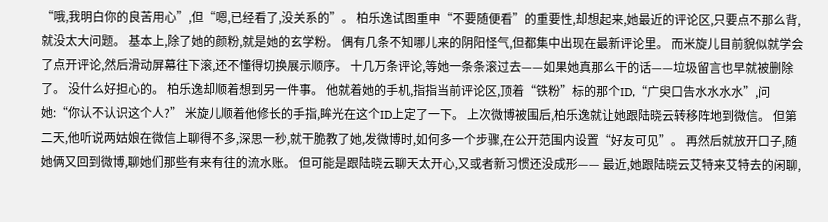“哦,我明白你的良苦用心”,但“嗯,已经看了,没关系的”。 柏乐逸试图重申“不要随便看”的重要性,却想起来,她最近的评论区,只要点不那么背,就没太大问题。 基本上,除了她的颜粉,就是她的玄学粉。 偶有几条不知哪儿来的阴阳怪气,但都集中出现在最新评论里。 而米旋儿目前貌似就学会了点开评论,然后滑动屏幕往下滚,还不懂得切换展示顺序。 十几万条评论,等她一条条滚过去——如果她真那么干的话——垃圾留言也早就被删除了。 没什么好担心的。 柏乐逸却顺着想到另一件事。 他就着她的手机,指指当前评论区,顶着“铁粉”标的那个ID,“广臾口告水水水水”,问她:“你认不认识这个人?” 米旋儿顺着他修长的手指,眸光在这个ID上定了一下。 上次微博被围后,柏乐逸就让她跟陆晓云转移阵地到微信。 但第二天,他听说两姑娘在微信上聊得不多,深思一秒,就干脆教了她,发微博时,如何多一个步骤,在公开范围内设置“好友可见”。 再然后就放开口子,随她俩又回到微博,聊她们那些有来有往的流水账。 但可能是跟陆晓云聊天太开心,又或者新习惯还没成形—— 最近,她跟陆晓云艾特来艾特去的闲聊,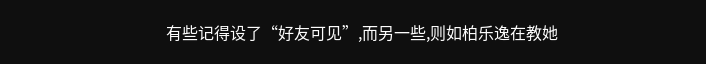有些记得设了“好友可见”,而另一些,则如柏乐逸在教她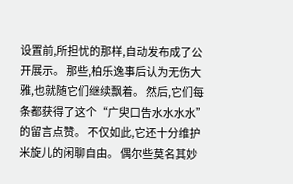设置前,所担忧的那样,自动发布成了公开展示。 那些,柏乐逸事后认为无伤大雅,也就随它们继续飘着。 然后,它们每条都获得了这个“广臾口告水水水水”的留言点赞。 不仅如此,它还十分维护米旋儿的闲聊自由。 偶尔些莫名其妙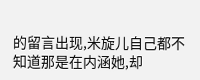的留言出现,米旋儿自己都不知道那是在内涵她,却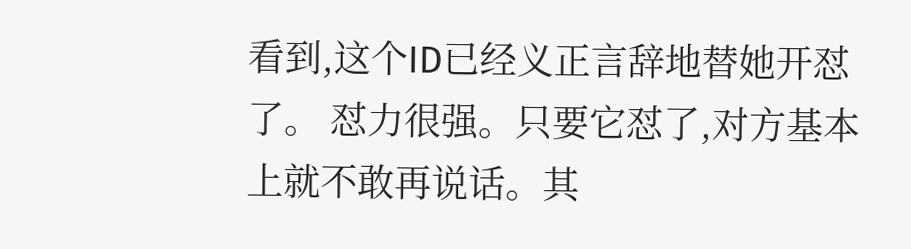看到,这个ID已经义正言辞地替她开怼了。 怼力很强。只要它怼了,对方基本上就不敢再说话。其